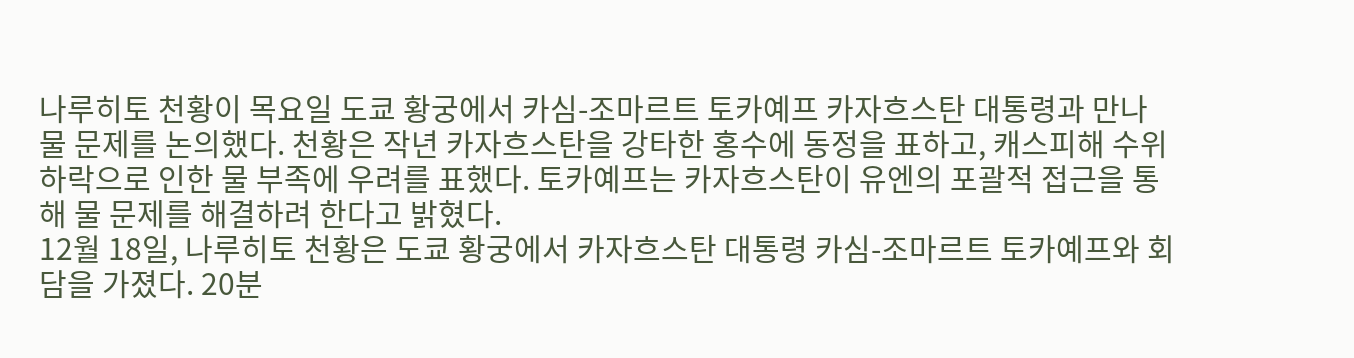나루히토 천황이 목요일 도쿄 황궁에서 카심-조마르트 토카예프 카자흐스탄 대통령과 만나 물 문제를 논의했다. 천황은 작년 카자흐스탄을 강타한 홍수에 동정을 표하고, 캐스피해 수위 하락으로 인한 물 부족에 우려를 표했다. 토카예프는 카자흐스탄이 유엔의 포괄적 접근을 통해 물 문제를 해결하려 한다고 밝혔다.
12월 18일, 나루히토 천황은 도쿄 황궁에서 카자흐스탄 대통령 카심-조마르트 토카예프와 회담을 가졌다. 20분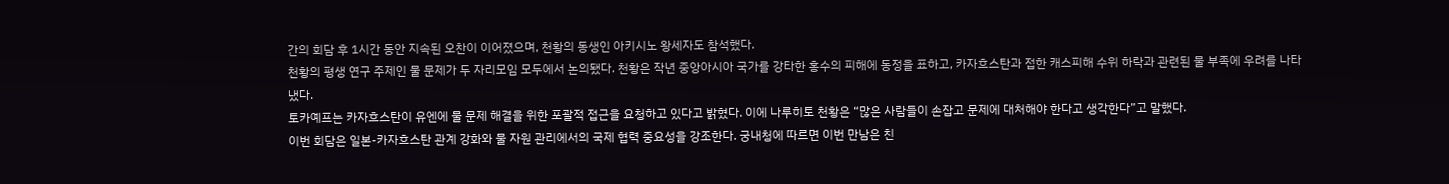간의 회담 후 1시간 동안 지속된 오찬이 이어졌으며, 천황의 동생인 아키시노 왕세자도 참석했다.
천황의 평생 연구 주제인 물 문제가 두 자리모임 모두에서 논의됐다. 천황은 작년 중앙아시아 국가를 강타한 홍수의 피해에 동정을 표하고, 카자흐스탄과 접한 캐스피해 수위 하락과 관련된 물 부족에 우려를 나타냈다.
토카예프는 카자흐스탄이 유엔에 물 문제 해결을 위한 포괄적 접근을 요청하고 있다고 밝혔다. 이에 나루히토 천황은 “많은 사람들이 손잡고 문제에 대처해야 한다고 생각한다”고 말했다.
이번 회담은 일본-카자흐스탄 관계 강화와 물 자원 관리에서의 국제 협력 중요성을 강조한다. 궁내청에 따르면 이번 만남은 친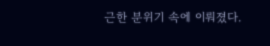근한 분위기 속에 이뤄졌다.